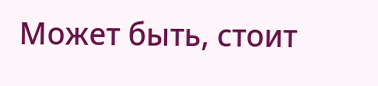Может быть, стоит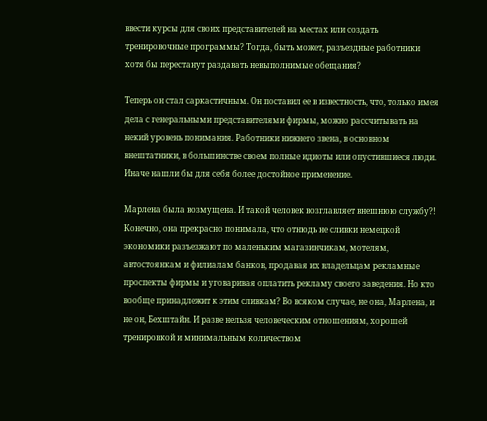ввести курсы для своих представителей на местах или создать тренировочные программы? Тогда, быть может, разъездные работники хотя бы перестанут раздавать невыполнимые обещания?

Теперь он стал саркастичным. Он поставил ее в известность, что, только имея дела с генеральными представителями фирмы, можно рассчитывать на некий уровень понимания. Работники нижнего звена, в основном внештатники, в большинстве своем полные идиоты или опустившиеся люди. Иначе нашли бы для себя более достойное применение.

Марлена была возмущена. И такой человек возглавляет внешнюю службу?! Конечно, она прекрасно понимала, что отнюдь не сливки немецкой экономики разъезжают по маленьким магазинчикам, мотелям, автостоянкам и филиалам банков, продавая их владельцам рекламные проспекты фирмы и уговаривая оплатить рекламу своего заведения. Но кто вообще принадлежит к этим сливкам? Во всяком случае, не она, Марлена, и не он, Бехштайн. И разве нельзя человеческим отношениям, хорошей тренировкой и минимальным количеством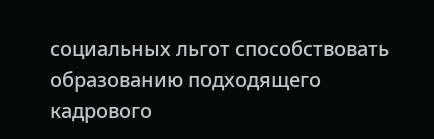социальных льгот способствовать образованию подходящего кадрового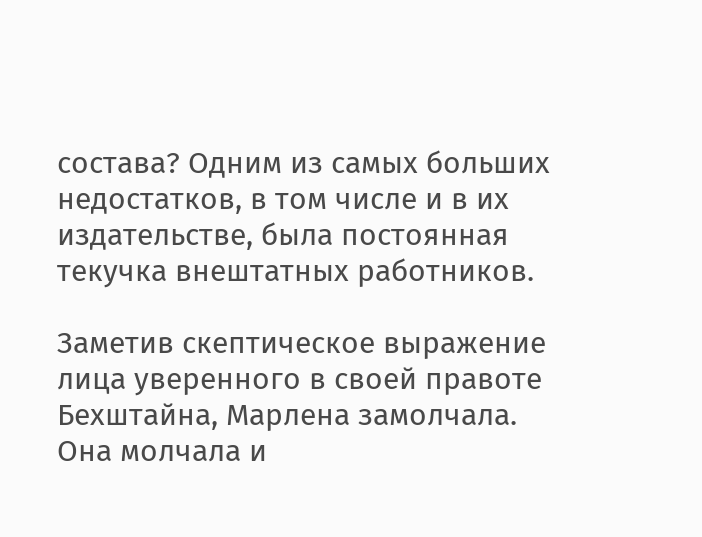состава? Одним из самых больших недостатков, в том числе и в их издательстве, была постоянная текучка внештатных работников.

Заметив скептическое выражение лица уверенного в своей правоте Бехштайна, Марлена замолчала. Она молчала и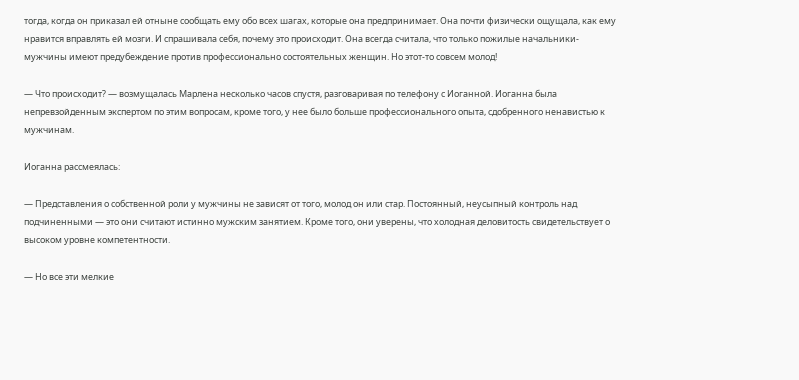тогда, когда он приказал ей отныне сообщать ему обо всех шагах, которые она предпринимает. Она почти физически ощущала, как ему нравится вправлять ей мозги. И спрашивала себя, почему это происходит. Она всегда считала, что только пожилые начальники-мужчины имеют предубеждение против профессионально состоятельных женщин. Но этот-то совсем молод!

— Что происходит? — возмущалась Марлена несколько часов спустя, разговаривая по телефону с Иоганной. Иоганна была непревзойденным экспертом по этим вопросам, кроме того, у нее было больше профессионального опыта, сдобренного ненавистью к мужчинам.

Иоганна рассмеялась:

— Представления о собственной роли у мужчины не зависят от того, молод он или стар. Постоянный, неусыпный контроль над подчиненными — это они считают истинно мужским занятием. Кроме того, они уверены, что холодная деловитость свидетельствует о высоком уровне компетентности.

— Но все эти мелкие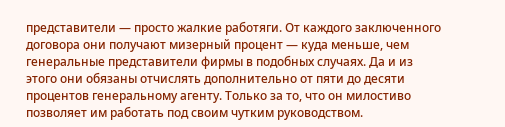представители — просто жалкие работяги. От каждого заключенного договора они получают мизерный процент — куда меньше, чем генеральные представители фирмы в подобных случаях. Да и из этого они обязаны отчислять дополнительно от пяти до десяти процентов генеральному агенту. Только за то, что он милостиво позволяет им работать под своим чутким руководством.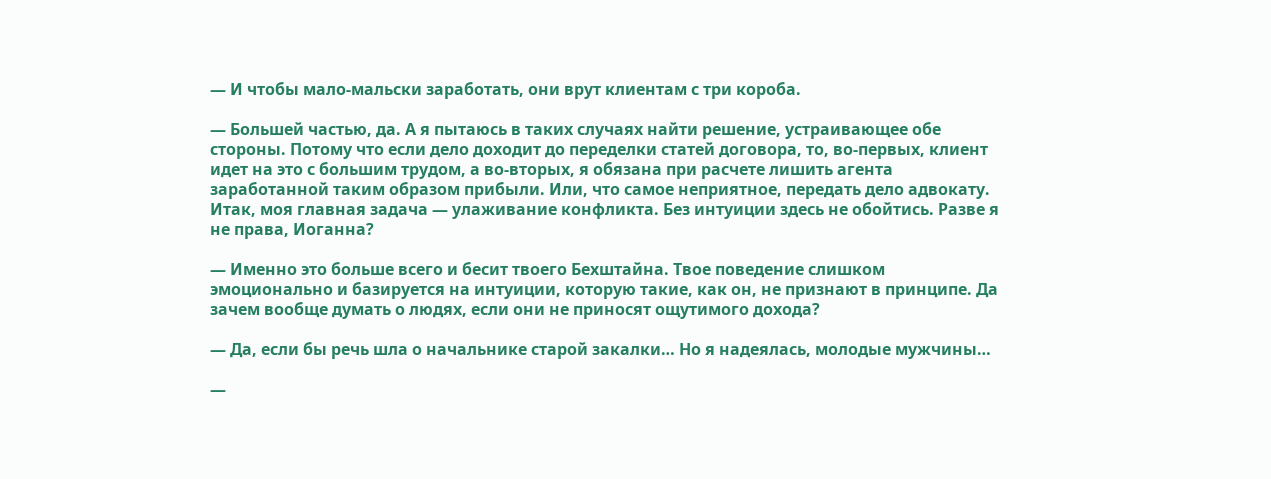— И чтобы мало-мальски заработать, они врут клиентам с три короба.

— Большей частью, да. А я пытаюсь в таких случаях найти решение, устраивающее обе стороны. Потому что если дело доходит до переделки статей договора, то, во-первых, клиент идет на это с большим трудом, а во-вторых, я обязана при расчете лишить агента заработанной таким образом прибыли. Или, что самое неприятное, передать дело адвокату. Итак, моя главная задача — улаживание конфликта. Без интуиции здесь не обойтись. Разве я не права, Иоганна?

— Именно это больше всего и бесит твоего Бехштайна. Твое поведение слишком эмоционально и базируется на интуиции, которую такие, как он, не признают в принципе. Да зачем вообще думать о людях, если они не приносят ощутимого дохода?

— Да, если бы речь шла о начальнике старой закалки… Но я надеялась, молодые мужчины…

—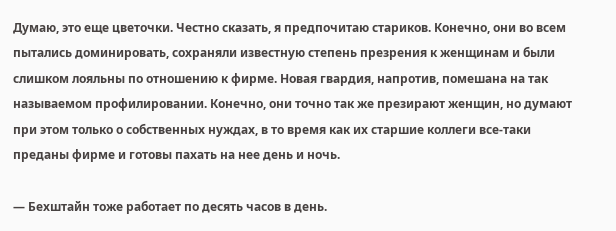Думаю, это еще цветочки. Честно сказать, я предпочитаю стариков. Конечно, они во всем пытались доминировать, сохраняли известную степень презрения к женщинам и были слишком лояльны по отношению к фирме. Новая гвардия, напротив, помешана на так называемом профилировании. Конечно, они точно так же презирают женщин, но думают при этом только о собственных нуждах, в то время как их старшие коллеги все-таки преданы фирме и готовы пахать на нее день и ночь.

— Бехштайн тоже работает по десять часов в день.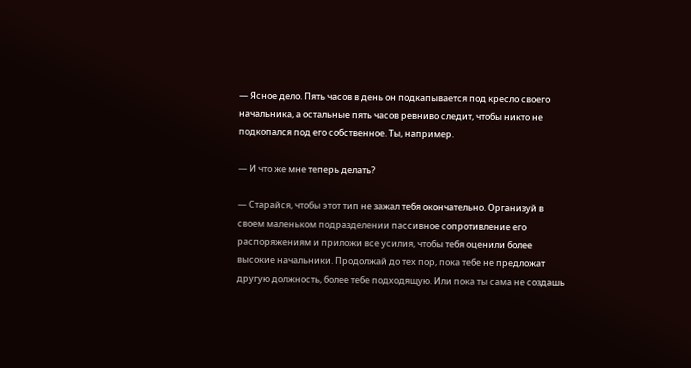— Ясное дело. Пять часов в день он подкапывается под кресло своего начальника, а остальные пять часов ревниво следит, чтобы никто не подкопался под его собственное. Ты, например.

— И что же мне теперь делать?

— Старайся, чтобы этот тип не зажал тебя окончательно. Организуй в своем маленьком подразделении пассивное сопротивление его распоряжениям и приложи все усилия, чтобы тебя оценили более высокие начальники. Продолжай до тех пор, пока тебе не предложат другую должность, более тебе подходящую. Или пока ты сама не создашь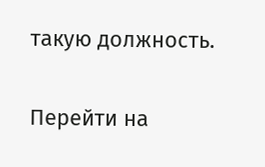такую должность.

Перейти на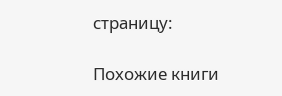страницу:

Похожие книги